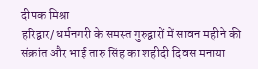दीपक मिश्रा
हरिद्वार/ धर्मनगरी के समस्त गुरुद्वारों में सावन महीने की संक्रांत और भाई तारु सिंह का शहीदी दिवस मनाया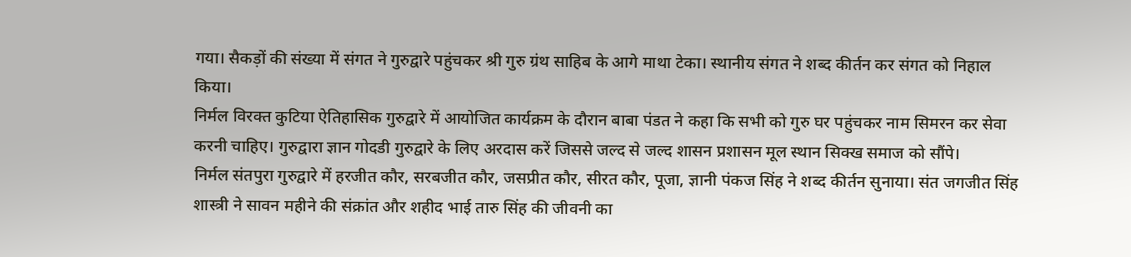गया। सैकड़ों की संख्या में संगत ने गुरुद्वारे पहुंचकर श्री गुरु ग्रंथ साहिब के आगे माथा टेका। स्थानीय संगत ने शब्द कीर्तन कर संगत को निहाल किया।
निर्मल विरक्त कुटिया ऐतिहासिक गुरुद्वारे में आयोजित कार्यक्रम के दौरान बाबा पंडत ने कहा कि सभी को गुरु घर पहुंचकर नाम सिमरन कर सेवा करनी चाहिए। गुरुद्वारा ज्ञान गोदडी गुरुद्वारे के लिए अरदास करें जिससे जल्द से जल्द शासन प्रशासन मूल स्थान सिक्ख समाज को सौंपे।
निर्मल संतपुरा गुरुद्वारे में हरजीत कौर, सरबजीत कौर, जसप्रीत कौर, सीरत कौर, पूजा, ज्ञानी पंकज सिंह ने शब्द कीर्तन सुनाया। संत जगजीत सिंह शास्त्री ने सावन महीने की संक्रांत और शहीद भाई तारु सिंह की जीवनी का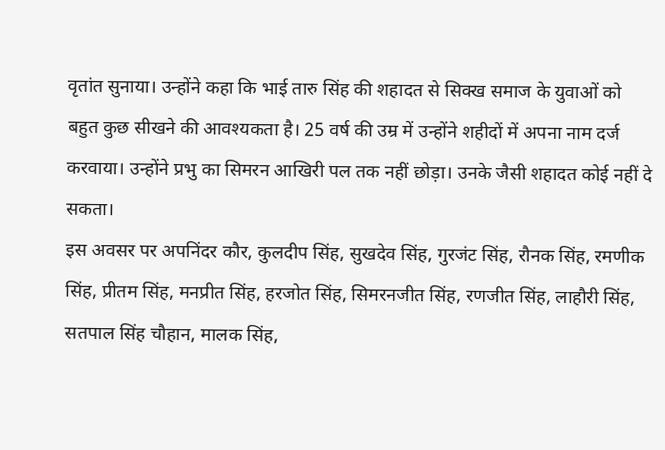वृतांत सुनाया। उन्होंने कहा कि भाई तारु सिंह की शहादत से सिक्ख समाज के युवाओं को बहुत कुछ सीखने की आवश्यकता है। 25 वर्ष की उम्र में उन्होंने शहीदों में अपना नाम दर्ज करवाया। उन्होंने प्रभु का सिमरन आखिरी पल तक नहीं छोड़ा। उनके जैसी शहादत कोई नहीं दे सकता।
इस अवसर पर अपनिंदर कौर, कुलदीप सिंह, सुखदेव सिंह, गुरजंट सिंह, रौनक सिंह, रमणीक सिंह, प्रीतम सिंह, मनप्रीत सिंह, हरजोत सिंह, सिमरनजीत सिंह, रणजीत सिंह, लाहौरी सिंह, सतपाल सिंह चौहान, मालक सिंह,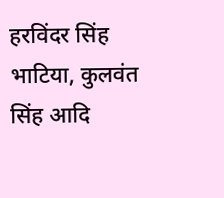हरविंदर सिंह भाटिया, कुलवंत सिंह आदि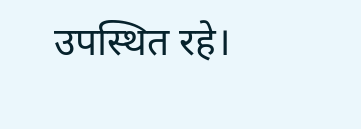उपस्थित रहे।